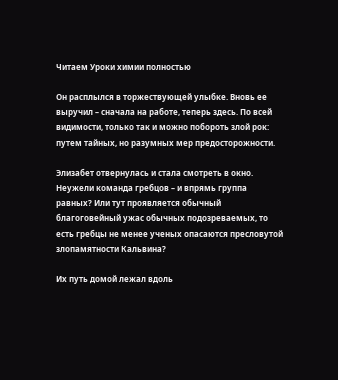Читаем Уроки химии полностью

Он расплылся в торжествующей улыбке. Вновь ее выручил – сначала на работе, теперь здесь. По всей видимости, только так и можно побороть злой рок: путем тайных, но разумных мер предосторожности.

Элизабет отвернулась и стала смотреть в окно. Неужели команда гребцов – и впрямь группа равных? Или тут проявляется обычный благоговейный ужас обычных подозреваемых, то есть гребцы не менее ученых опасаются пресловутой злопамятности Кальвина?

Их путь домой лежал вдоль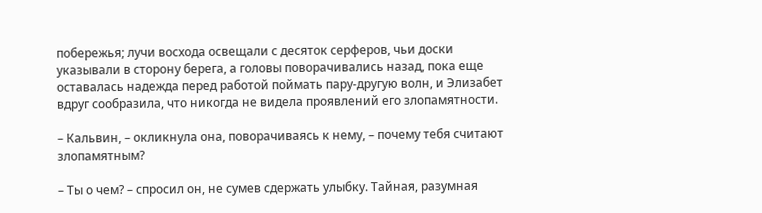побережья; лучи восхода освещали с десяток серферов, чьи доски указывали в сторону берега, а головы поворачивались назад, пока еще оставалась надежда перед работой поймать пару-другую волн, и Элизабет вдруг сообразила, что никогда не видела проявлений его злопамятности.

– Кальвин, – окликнула она, поворачиваясь к нему, – почему тебя считают злопамятным?

– Ты о чем? – спросил он, не сумев сдержать улыбку. Тайная, разумная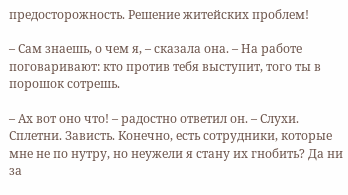предосторожность. Решение житейских проблем!

– Сам знаешь, о чем я, – сказала она. – На работе поговаривают: кто против тебя выступит, того ты в порошок сотрешь.

– Ах вот оно что! – радостно ответил он. – Слухи. Сплетни. Зависть. Конечно, есть сотрудники, которые мне не по нутру, но неужели я стану их гнобить? Да ни за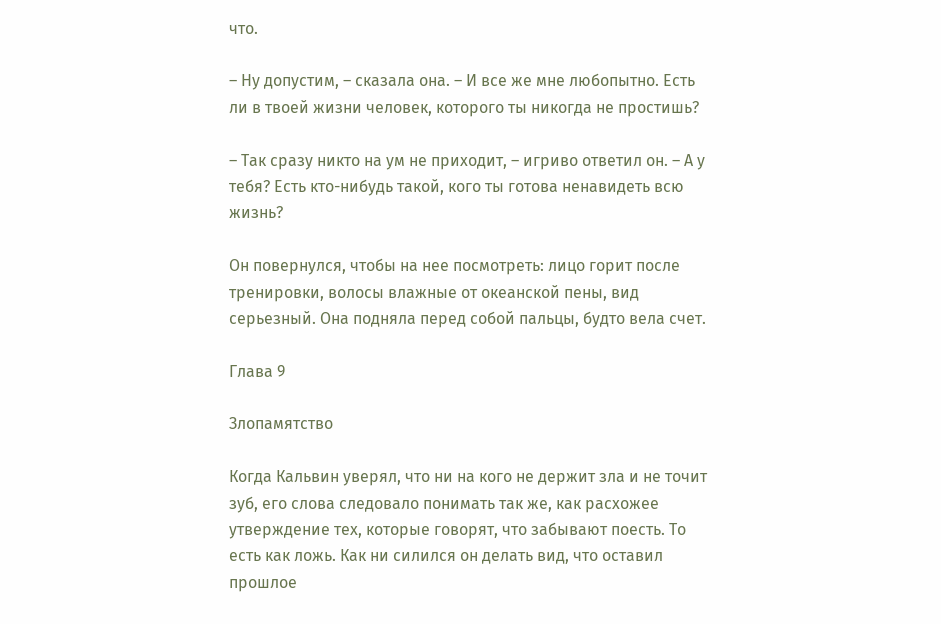что.

– Ну допустим, – сказала она. – И все же мне любопытно. Есть ли в твоей жизни человек, которого ты никогда не простишь?

– Так сразу никто на ум не приходит, – игриво ответил он. – А у тебя? Есть кто-нибудь такой, кого ты готова ненавидеть всю жизнь?

Он повернулся, чтобы на нее посмотреть: лицо горит после тренировки, волосы влажные от океанской пены, вид серьезный. Она подняла перед собой пальцы, будто вела счет.

Глава 9

Злопамятство

Когда Кальвин уверял, что ни на кого не держит зла и не точит зуб, его слова следовало понимать так же, как расхожее утверждение тех, которые говорят, что забывают поесть. То есть как ложь. Как ни силился он делать вид, что оставил прошлое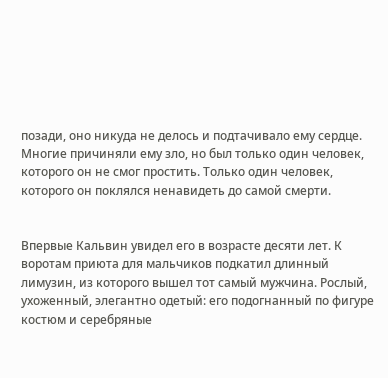позади, оно никуда не делось и подтачивало ему сердце. Многие причиняли ему зло, но был только один человек, которого он не смог простить. Только один человек, которого он поклялся ненавидеть до самой смерти.


Впервые Кальвин увидел его в возрасте десяти лет. К воротам приюта для мальчиков подкатил длинный лимузин, из которого вышел тот самый мужчина. Рослый, ухоженный, элегантно одетый: его подогнанный по фигуре костюм и серебряные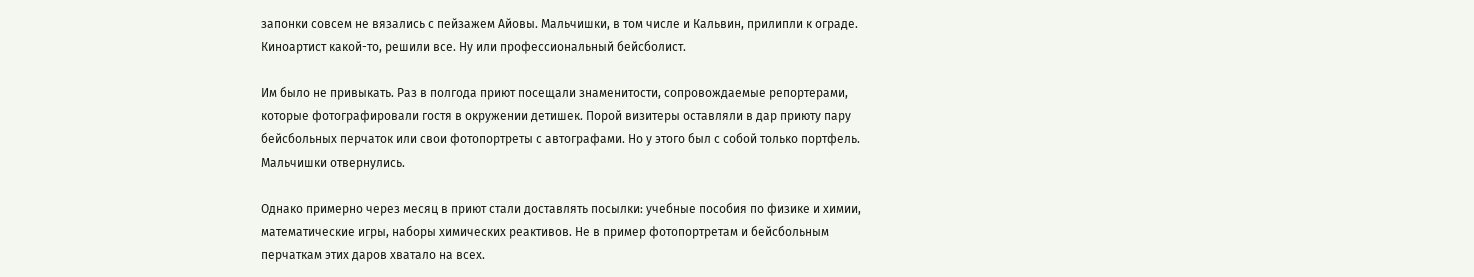запонки совсем не вязались с пейзажем Айовы. Мальчишки, в том числе и Кальвин, прилипли к ограде. Киноартист какой-то, решили все. Ну или профессиональный бейсболист.

Им было не привыкать. Раз в полгода приют посещали знаменитости, сопровождаемые репортерами, которые фотографировали гостя в окружении детишек. Порой визитеры оставляли в дар приюту пару бейсбольных перчаток или свои фотопортреты с автографами. Но у этого был с собой только портфель. Мальчишки отвернулись.

Однако примерно через месяц в приют стали доставлять посылки: учебные пособия по физике и химии, математические игры, наборы химических реактивов. Не в пример фотопортретам и бейсбольным перчаткам этих даров хватало на всех.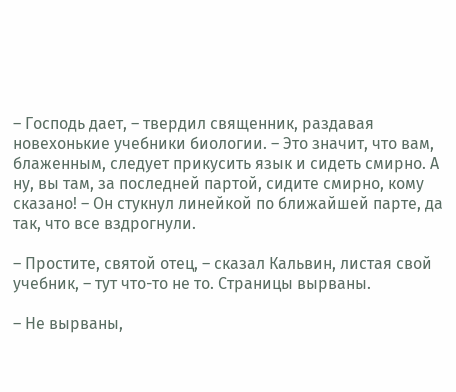– Господь дает, – твердил священник, раздавая новехонькие учебники биологии. – Это значит, что вам, блаженным, следует прикусить язык и сидеть смирно. А ну, вы там, за последней партой, сидите смирно, кому сказано! – Он стукнул линейкой по ближайшей парте, да так, что все вздрогнули.

– Простите, святой отец, – сказал Кальвин, листая свой учебник, – тут что-то не то. Страницы вырваны.

– Не вырваны,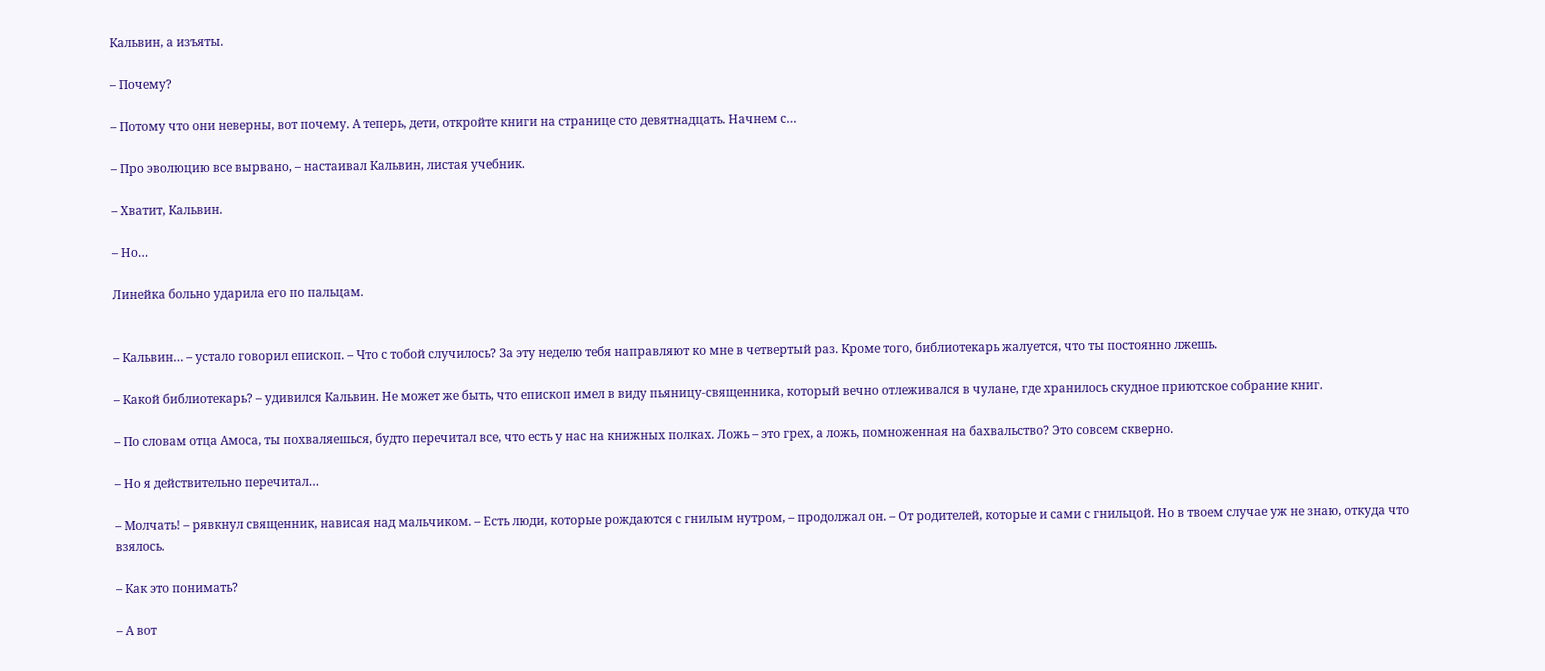Кальвин, а изъяты.

– Почему?

– Потому что они неверны, вот почему. А теперь, дети, откройте книги на странице сто девятнадцать. Начнем с…

– Про эволюцию все вырвано, – настаивал Кальвин, листая учебник.

– Хватит, Кальвин.

– Но…

Линейка больно ударила его по пальцам.


– Кальвин… – устало говорил епископ. – Что с тобой случилось? За эту неделю тебя направляют ко мне в четвертый раз. Кроме того, библиотекарь жалуется, что ты постоянно лжешь.

– Какой библиотекарь? – удивился Кальвин. Не может же быть, что епископ имел в виду пьяницу-священника, который вечно отлеживался в чулане, где хранилось скудное приютское собрание книг.

– По словам отца Амоса, ты похваляешься, будто перечитал все, что есть у нас на книжных полках. Ложь – это грех, а ложь, помноженная на бахвальство? Это совсем скверно.

– Но я действительно перечитал…

– Молчать! – рявкнул священник, нависая над мальчиком. – Есть люди, которые рождаются с гнилым нутром, – продолжал он. – От родителей, которые и сами с гнильцой. Но в твоем случае уж не знаю, откуда что взялось.

– Как это понимать?

– А вот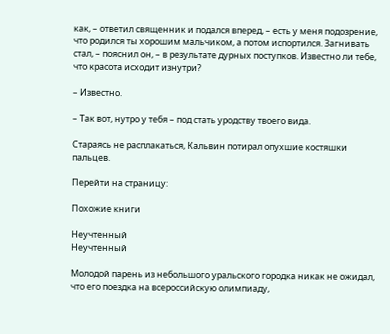как, – ответил священник и подался вперед, – есть у меня подозрение, что родился ты хорошим мальчиком, а потом испортился. Загнивать стал, – пояснил он, – в результате дурных поступков. Известно ли тебе, что красота исходит изнутри?

– Известно.

– Так вот, нутро у тебя – под стать уродству твоего вида.

Стараясь не расплакаться, Кальвин потирал опухшие костяшки пальцев.

Перейти на страницу:

Похожие книги

Неучтенный
Неучтенный

Молодой парень из небольшого уральского городка никак не ожидал, что его поездка на всероссийскую олимпиаду,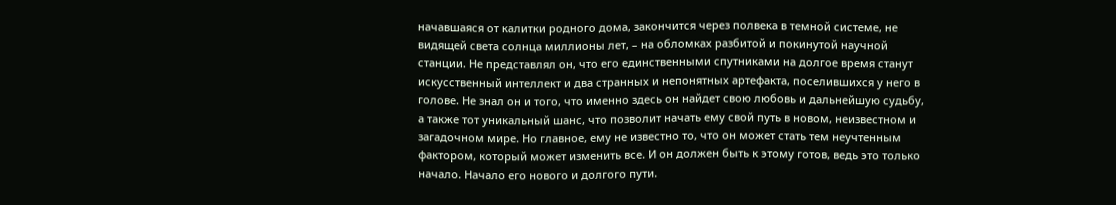начавшаяся от калитки родного дома, закончится через полвека в темной системе, не видящей света солнца миллионы лет, – на обломках разбитой и покинутой научной станции. Не представлял он, что его единственными спутниками на долгое время станут искусственный интеллект и два странных и непонятных артефакта, поселившихся у него в голове. Не знал он и того, что именно здесь он найдет свою любовь и дальнейшую судьбу, а также тот уникальный шанс, что позволит начать ему свой путь в новом, неизвестном и загадочном мире. Но главное, ему не известно то, что он может стать тем неучтенным фактором, который может изменить все. И он должен быть к этому готов, ведь это только начало. Начало его нового и долгого пути.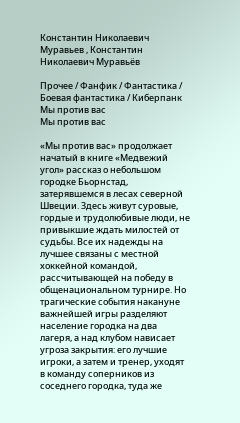Константин Николаевич Муравьев , Константин Николаевич Муравьёв

Прочее / Фанфик / Фантастика / Боевая фантастика / Киберпанк
Мы против вас
Мы против вас

«Мы против вас» продолжает начатый в книге «Медвежий угол» рассказ о небольшом городке Бьорнстад, затерявшемся в лесах северной Швеции. Здесь живут суровые, гордые и трудолюбивые люди, не привыкшие ждать милостей от судьбы. Все их надежды на лучшее связаны с местной хоккейной командой, рассчитывающей на победу в общенациональном турнире. Но трагические события накануне важнейшей игры разделяют население городка на два лагеря, а над клубом нависает угроза закрытия: его лучшие игроки, а затем и тренер, уходят в команду соперников из соседнего городка, туда же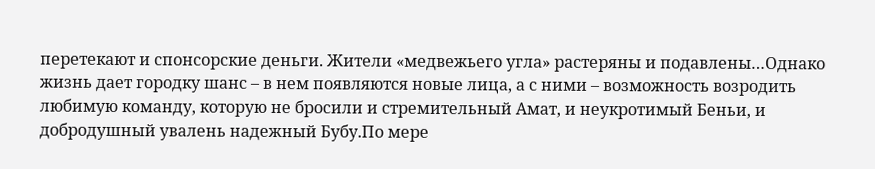перетекают и спонсорские деньги. Жители «медвежьего угла» растеряны и подавлены…Однако жизнь дает городку шанс – в нем появляются новые лица, а с ними – возможность возродить любимую команду, которую не бросили и стремительный Амат, и неукротимый Беньи, и добродушный увалень надежный Бубу.По мере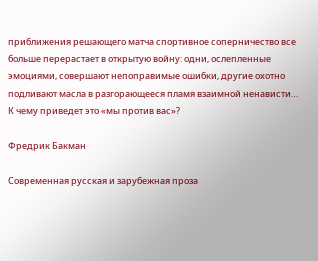приближения решающего матча спортивное соперничество все больше перерастает в открытую войну: одни, ослепленные эмоциями, совершают непоправимые ошибки, другие охотно подливают масла в разгорающееся пламя взаимной ненависти… К чему приведет это «мы против вас»?

Фредрик Бакман

Современная русская и зарубежная проза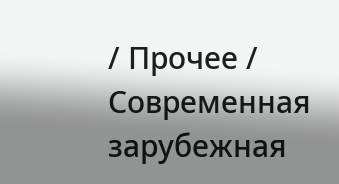/ Прочее / Современная зарубежная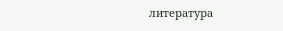литература